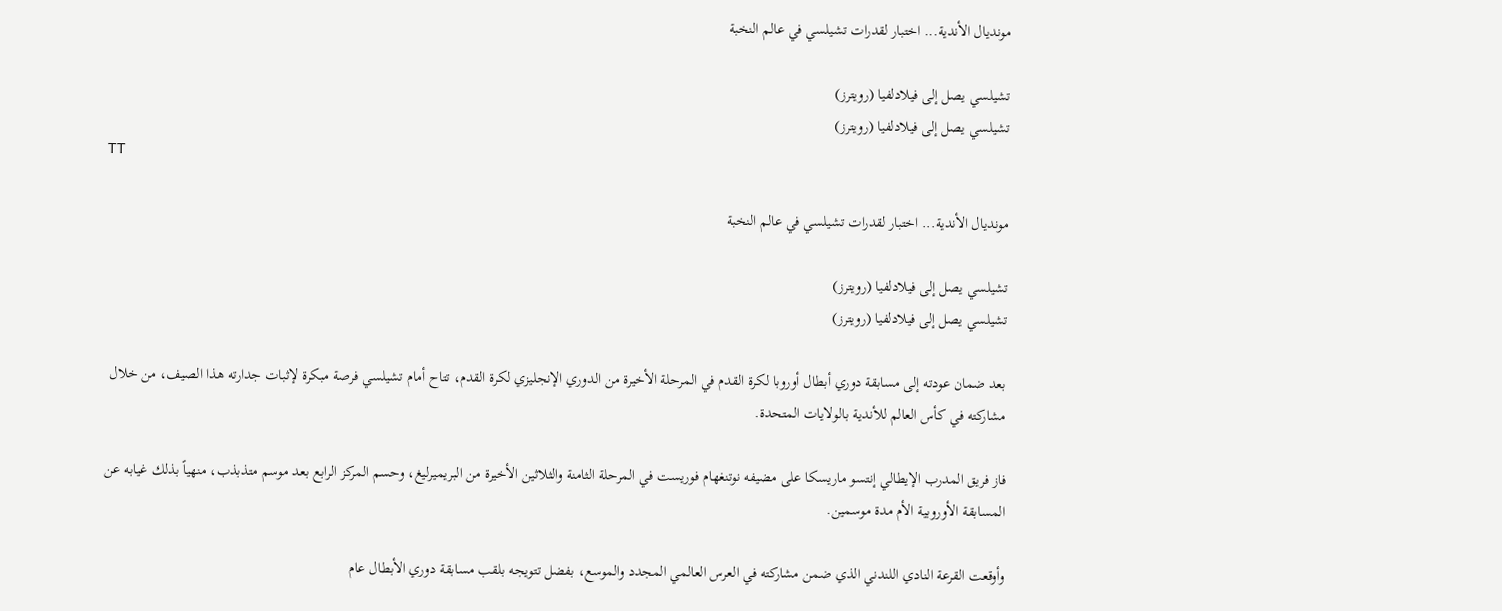مونديال الأندية... اختبار لقدرات تشيلسي في عالم النخبة

تشيلسي يصل إلى فيلادلفيا (رويترز)
تشيلسي يصل إلى فيلادلفيا (رويترز)
TT

مونديال الأندية... اختبار لقدرات تشيلسي في عالم النخبة

تشيلسي يصل إلى فيلادلفيا (رويترز)
تشيلسي يصل إلى فيلادلفيا (رويترز)

بعد ضمان عودته إلى مسابقة دوري أبطال أوروبا لكرة القدم في المرحلة الأخيرة من الدوري الإنجليزي لكرة القدم، تتاح أمام تشيلسي فرصة مبكرة لإثبات جدارته هذا الصيف، من خلال مشاركته في كأس العالم للأندية بالولايات المتحدة.

فاز فريق المدرب الإيطالي إنتسو ماريسكا على مضيفه نوتنغهام فوريست في المرحلة الثامنة والثلاثين الأخيرة من البريميرليغ، وحسم المركز الرابع بعد موسم متذبذب، منهياً بذلك غيابه عن المسابقة الأوروبية الأم مدة موسمين.

وأوقعت القرعة النادي اللندني الذي ضمن مشاركته في العرس العالمي المجدد والموسع، بفضل تتويجه بلقب مسابقة دوري الأبطال عام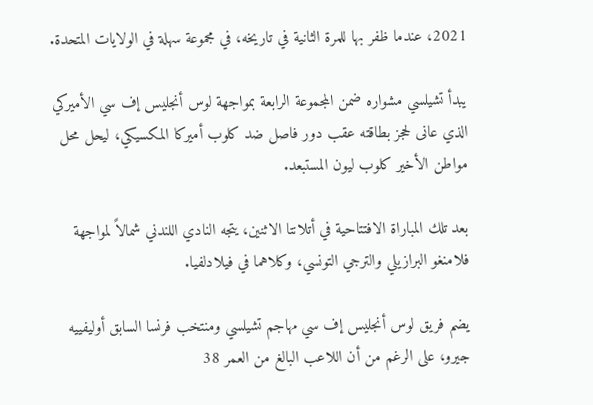2021، عندما ظفر بها للمرة الثانية في تاريخه، في مجموعة سهلة في الولايات المتحدة.

يبدأ تشيلسي مشواره ضمن المجموعة الرابعة بمواجهة لوس أنجليس إف سي الأميركي الذي عانى لحجز بطاقته عقب دور فاصل ضد كلوب أميركا المكسيكي، ليحل محل مواطن الأخير كلوب ليون المستبعد.

بعد تلك المباراة الافتتاحية في أتلانتا الاثنين، يتجه النادي اللندني شمالاً لمواجهة فلامنغو البرازيلي والترجي التونسي، وكلاهما في فيلادلفيا.

يضم فريق لوس أنجليس إف سي مهاجم تشيلسي ومنتخب فرنسا السابق أوليفييه جيرو، على الرغم من أن اللاعب البالغ من العمر 38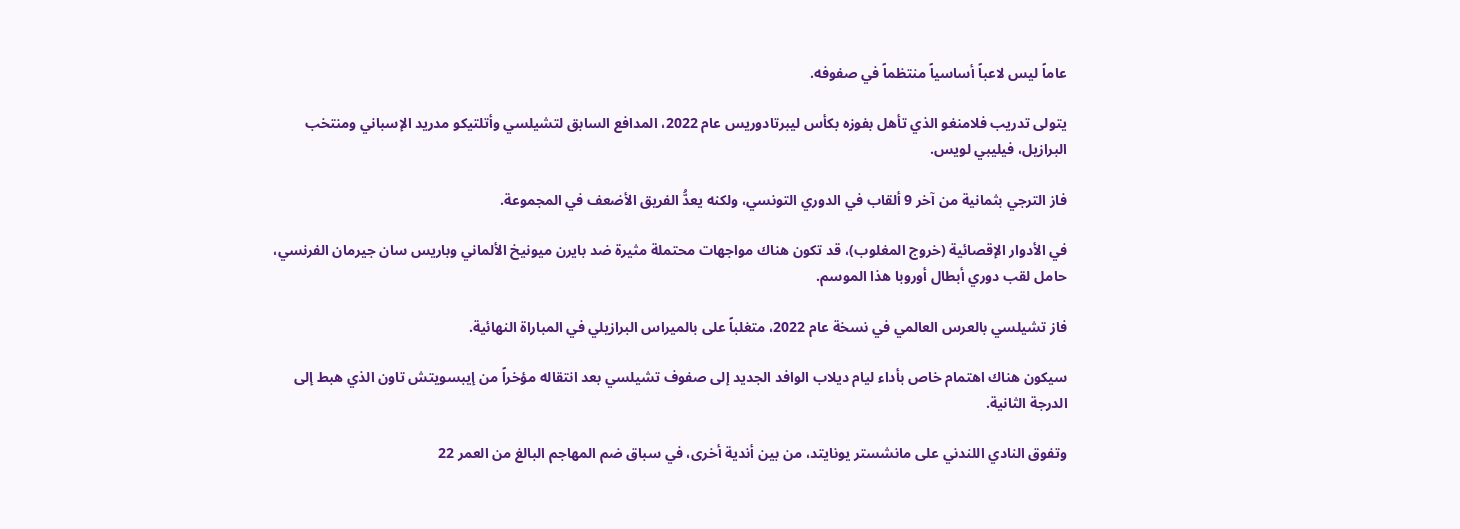عاماً ليس لاعباً أساسياً منتظماً في صفوفه.

يتولى تدريب فلامنغو الذي تأهل بفوزه بكأس ليبرتادوريس عام 2022، المدافع السابق لتشيلسي وأتلتيكو مدريد الإسباني ومنتخب البرازيل، فيليبي لويس.

فاز الترجي بثمانية من آخر 9 ألقاب في الدوري التونسي، ولكنه يعدُّ الفريق الأضعف في المجموعة.

في الأدوار الإقصائية (خروج المغلوب)، قد تكون هناك مواجهات محتملة مثيرة ضد بايرن ميونيخ الألماني وباريس سان جيرمان الفرنسي، حامل لقب دوري أبطال أوروبا هذا الموسم.

فاز تشيلسي بالعرس العالمي في نسخة عام 2022، متغلباً على بالميراس البرازيلي في المباراة النهائية.

سيكون هناك اهتمام خاص بأداء ليام ديلاب الوافد الجديد إلى صفوف تشيلسي بعد انتقاله مؤخراً من إيبسويتش تاون الذي هبط إلى الدرجة الثانية.

وتفوق النادي اللندني على مانشستر يونايتد، من بين أندية أخرى، في سباق ضم المهاجم البالغ من العمر 22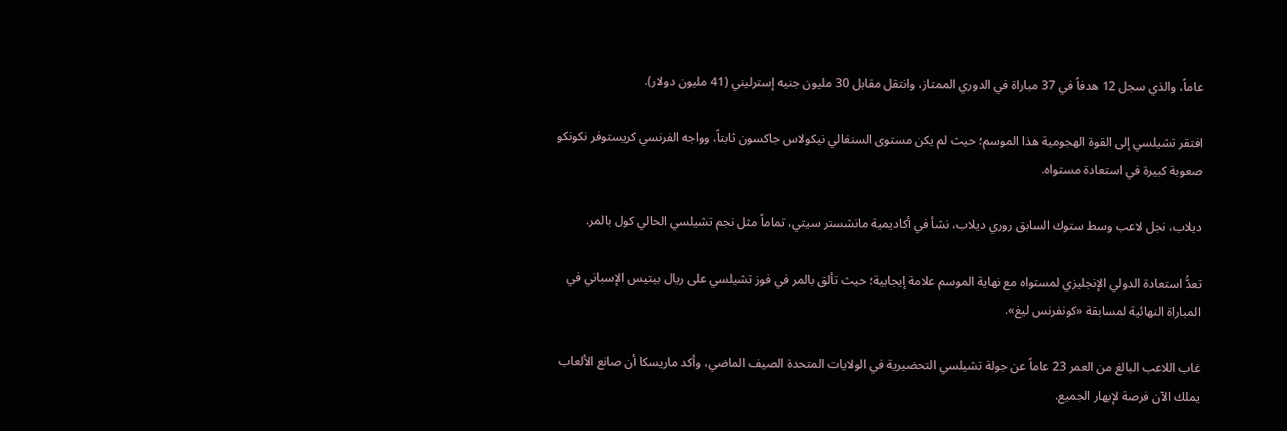عاماً، والذي سجل 12 هدفاً في 37 مباراة في الدوري الممتاز، وانتقل مقابل 30 مليون جنيه إسترليني (41 مليون دولار).

افتقر تشيلسي إلى القوة الهجومية هذا الموسم؛ حيث لم يكن مستوى السنغالي نيكولاس جاكسون ثابتاً، وواجه الفرنسي كريستوفر نكونكو صعوبة كبيرة في استعادة مستواه.

ديلاب، نجل لاعب وسط ستوك السابق روري ديلاب، نشأ في أكاديمية مانشستر سيتي، تماماً مثل نجم تشيلسي الحالي كول بالمر.

تعدُّ استعادة الدولي الإنجليزي لمستواه مع نهاية الموسم علامة إيجابية؛ حيث تألق بالمر في فوز تشيلسي على ريال بيتيس الإسباني في المباراة النهائية لمسابقة «كونفرنس ليغ».

غاب اللاعب البالغ من العمر 23 عاماً عن جولة تشيلسي التحضيرية في الولايات المتحدة الصيف الماضي، وأكد ماريسكا أن صانع الألعاب يملك الآن فرصة لإبهار الجميع.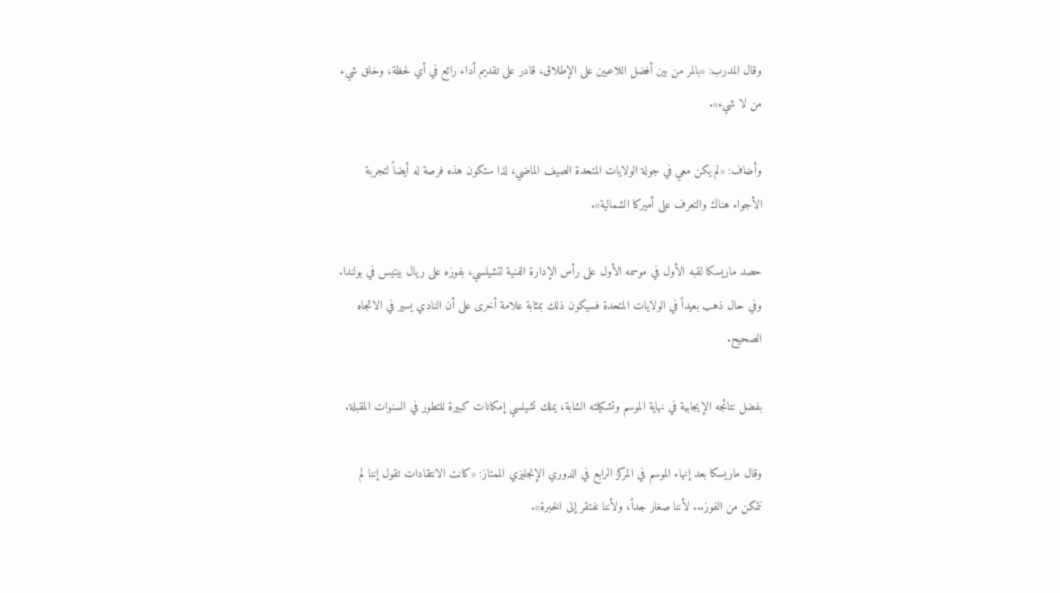وقال المدرب: «بالمر من بين أفضل اللاعبين على الإطلاق، قادر على تقديم أداء رائع في أي لحظة، وخلق شيء من لا شيء».

وأضاف: «لم يكن معي في جولة الولايات المتحدة الصيف الماضي، لذا ستكون هذه فرصة له أيضاً لتجربة الأجواء هناك والتعرف على أميركا الشمالية».

حصد ماريسكا لقبه الأول في موسمه الأول على رأس الإدارة الفنية لتشيلسي، بفوزه على ريال بيتيس في بولندا. وفي حال ذهب بعيداً في الولايات المتحدة فسيكون ذلك بمثابة علامة أخرى على أن النادي يسير في الاتجاه الصحيح.

بفضل نتائجه الإيجابية في نهاية الموسم وتشكيلته الشابة، يملك تشيلسي إمكانات كبيرة للتطور في السنوات المقبلة.

وقال ماريسكا بعد إنهاء الموسم في المركز الرابع في الدوري الإنجليزي الممتاز: «كانت الانتقادات تقول إننا لم نتمكن من الفوز... لأننا صغار جداً، ولأننا نفتقر إلى الخبرة».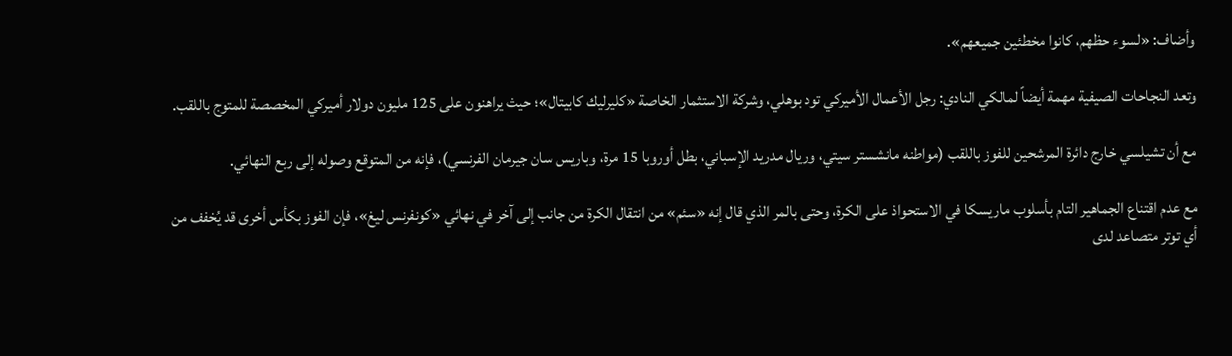وأضاف: «لسوء حظهم، كانوا مخطئين جميعهم».

وتعد النجاحات الصيفية مهمة أيضاً لمالكي النادي: رجل الأعمال الأميركي تود بوهلي، وشركة الاستثمار الخاصة «كليرليك كابيتال»؛ حيث يراهنون على 125 مليون دولار أميركي المخصصة للمتوج باللقب.

مع أن تشيلسي خارج دائرة المرشحين للفوز باللقب (مواطنه مانشستر سيتي، وريال مدريد الإسباني، بطل أوروبا 15 مرة، وباريس سان جيرمان الفرنسي)، فإنه من المتوقع وصوله إلى ربع النهائي.

مع عدم اقتناع الجماهير التام بأسلوب ماريسكا في الاستحواذ على الكرة، وحتى بالمر الذي قال إنه «سئم» من انتقال الكرة من جانب إلى آخر في نهائي «كونفرنس ليغ»، فإن الفوز بكأس أخرى قد يُخفف من أي توتر متصاعد لدى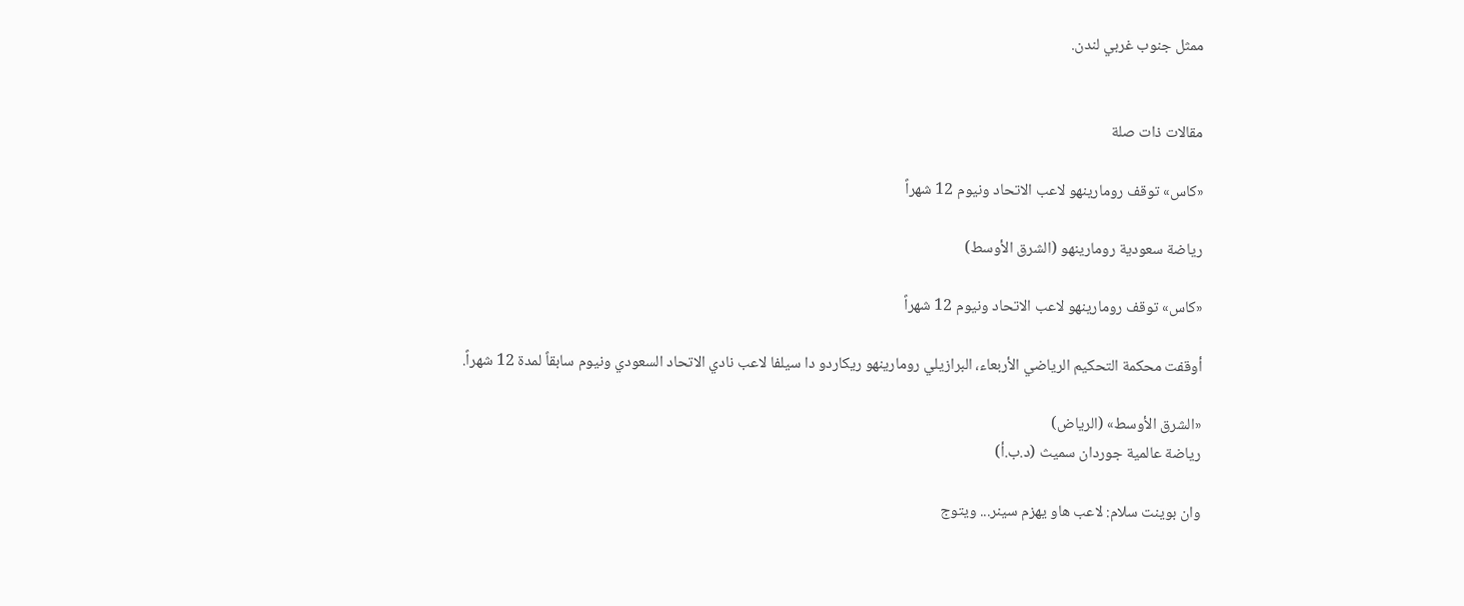ممثل جنوب غربي لندن.


مقالات ذات صلة

«كاس» توقف رومارينهو لاعب الاتحاد ونيوم 12 شهراً

رياضة سعودية رومارينهو (الشرق الأوسط)

«كاس» توقف رومارينهو لاعب الاتحاد ونيوم 12 شهراً

أوقفت محكمة التحكيم الرياضي الأربعاء، البرازيلي رومارينهو ريكاردو دا سيلفا لاعب نادي الاتحاد السعودي ونيوم سابقاً لمدة 12 شهراً.

«الشرق الأوسط» (الرياض)
رياضة عالمية جوردان سميث (د.ب.أ)

وان بوينت سلام: لاعب هاو يهزم سينر... ويتوج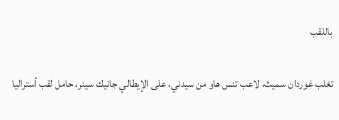باللقب

تغلب غوردان سميث، لاعب تنس هاو من سيدني، على الإيطالي جانيك سينر، حامل لقب أستراليا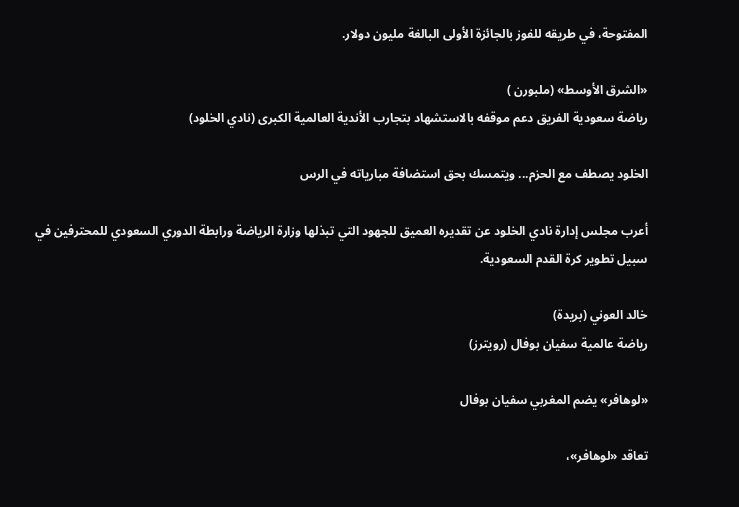المفتوحة، في طريقه للفوز بالجائزة الأولى البالغة مليون دولار.

«الشرق الأوسط» (ملبورن )
رياضة سعودية الفريق دعم موقفه بالاستشهاد بتجارب الأندية العالمية الكبرى (نادي الخلود)

الخلود يصطف مع الحزم... ويتمسك بحق استضافة مبارياته في الرس

أعرب مجلس إدارة نادي الخلود عن تقديره العميق للجهود التي تبذلها وزارة الرياضة ورابطة الدوري السعودي للمحترفين في سبيل تطوير كرة القدم السعودية.

خالد العوني (بريدة)
رياضة عالمية سفيان بوفال (رويترز)

«لوهافر» يضم المغربي سفيان بوفال

تعاقد «لوهافر»،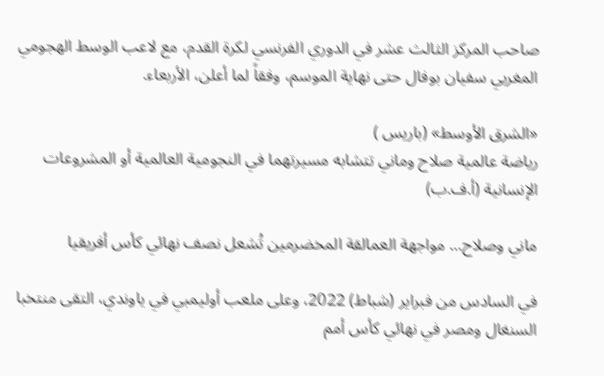صاحب المركز الثالث عشر في الدوري الفرنسي لكرة القدم، مع لاعب الوسط الهجومي المغربي سفيان بوفال حتى نهاية الموسم، وفقاً لما أعلن، الأربعاء.

«الشرق الأوسط» (باريس )
رياضة عالمية صلاح وماني تتشابه مسيرتهما في النجومية العالمية أو المشروعات الإنسانية (أ.ف.ب)

ماني وصلاح… مواجهة العمالقة المخضرمين تُشعل نصف نهائي كأس أفريقيا

في السادس من فبراير (شباط) 2022، وعلى ملعب أوليمبي في ياوندي، التقى منتخبا السنغال ومصر في نهائي كأس أمم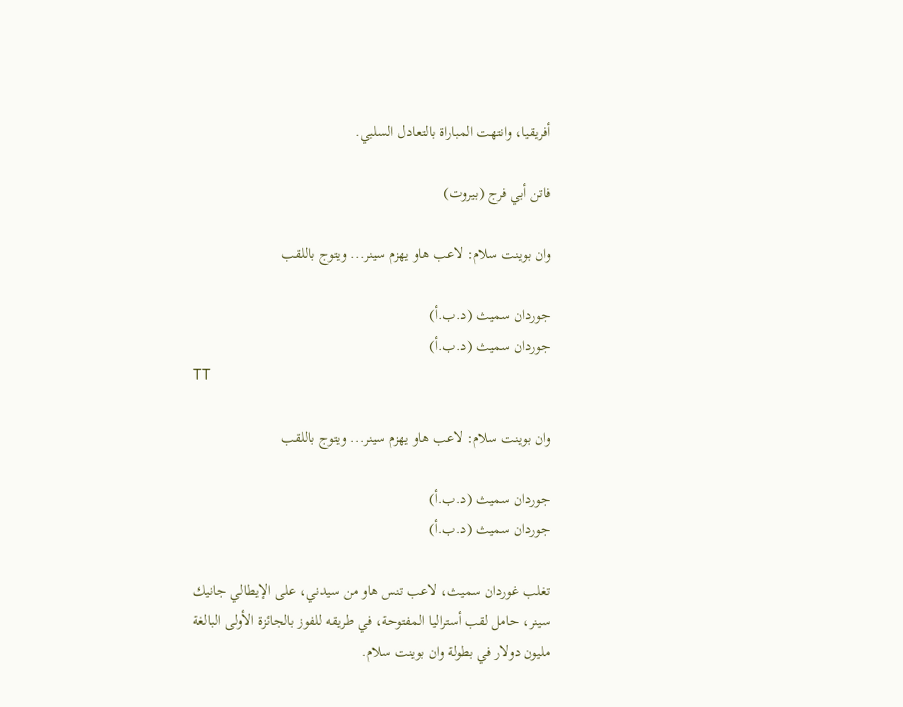أفريقيا، وانتهت المباراة بالتعادل السلبي.

فاتن أبي فرج (بيروت)

وان بوينت سلام: لاعب هاو يهزم سينر... ويتوج باللقب

جوردان سميث (د.ب.أ)
جوردان سميث (د.ب.أ)
TT

وان بوينت سلام: لاعب هاو يهزم سينر... ويتوج باللقب

جوردان سميث (د.ب.أ)
جوردان سميث (د.ب.أ)

تغلب غوردان سميث، لاعب تنس هاو من سيدني، على الإيطالي جانيك سينر، حامل لقب أستراليا المفتوحة، في طريقه للفوز بالجائزة الأولى البالغة مليون دولار في بطولة وان بوينت سلام.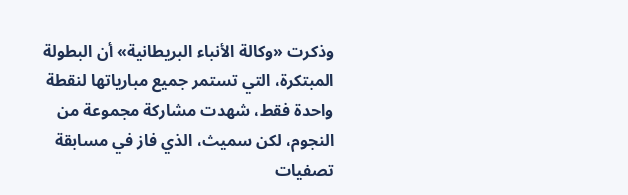وذكرت «وكالة الأنباء البريطانية» أن البطولة المبتكرة، التي تستمر جميع مبارياتها لنقطة واحدة فقط، شهدت مشاركة مجموعة من النجوم، لكن سميث، الذي فاز في مسابقة تصفيات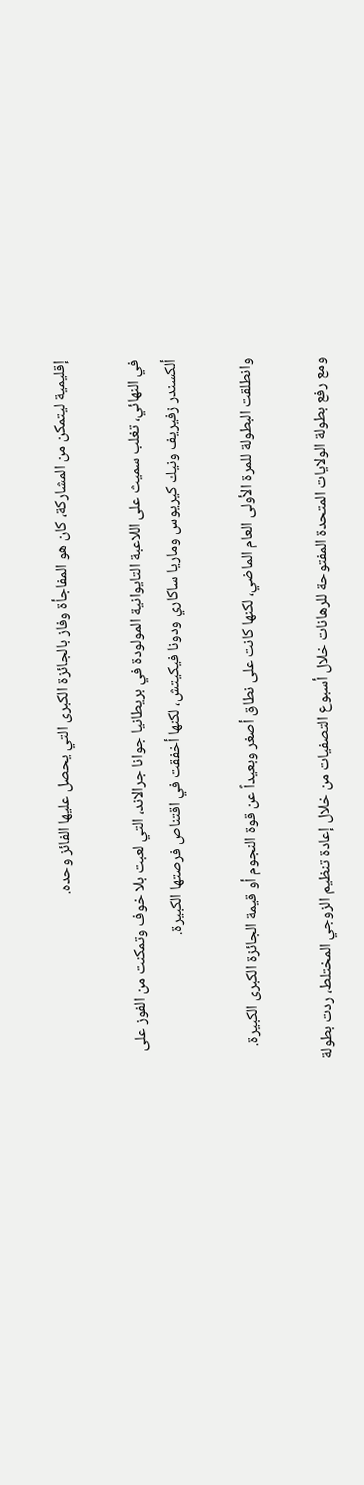إقليمية ليتمكن من المشاركة، كان هو المفاجأة وفاز بالجائزة الكبرى التي يحصل عليها الفائز وحده.

في النهائي، تغلب سميث على اللاعبة التايوانية المولودة في بريطانيا جوانا جرالاند، التي لعبت بلا خوف وتمكنت من الفوز على ألكسندر زفيريف ونيك كيريوس وماريا ساكاري ودونا فيكيتش، لكنها أخفقت في اقتناص فرصتها الكبيرة.

وانطلقت البطولة للمرة الأولى العام الماضي، لكنها كانت على نطاق أصغر وبعيداً عن قوة النجوم أو قيمة الجائزة الكبرى الكبيرة.

ومع رفع بطولة الولايات المتحدة المفتوحة للرهانات خلال أسبوع التصفيات من خلال إعادة تنظيم الزوجي المختلط، ردت بطولة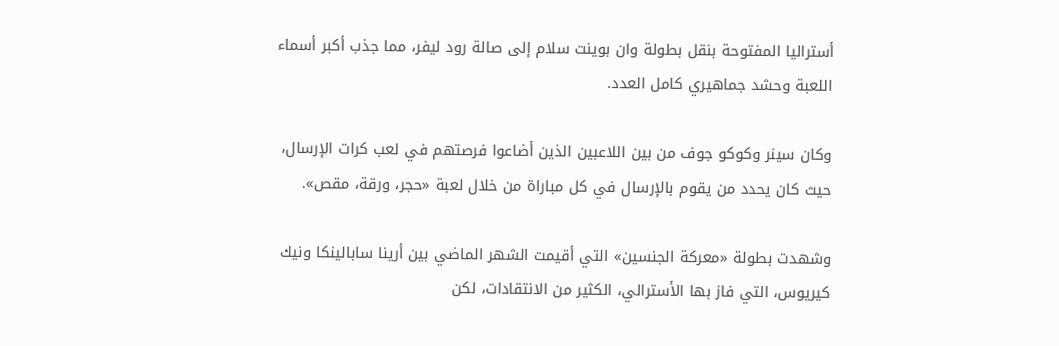أستراليا المفتوحة بنقل بطولة وان بوينت سلام إلى صالة رود ليفر، مما جذب أكبر أسماء اللعبة وحشد جماهيري كامل العدد.

وكان سينر وكوكو جوف من بين اللاعبين الذين أضاعوا فرصتهم في لعب كرات الإرسال، حيث كان يحدد من يقوم بالإرسال في كل مباراة من خلال لعبة «حجر، ورقة، مقص».

وشهدت بطولة «معركة الجنسين» التي أقيمت الشهر الماضي بين أرينا سابالينكا ونيك كيريوس، التي فاز بها الأسترالي، الكثير من الانتقادات، لكن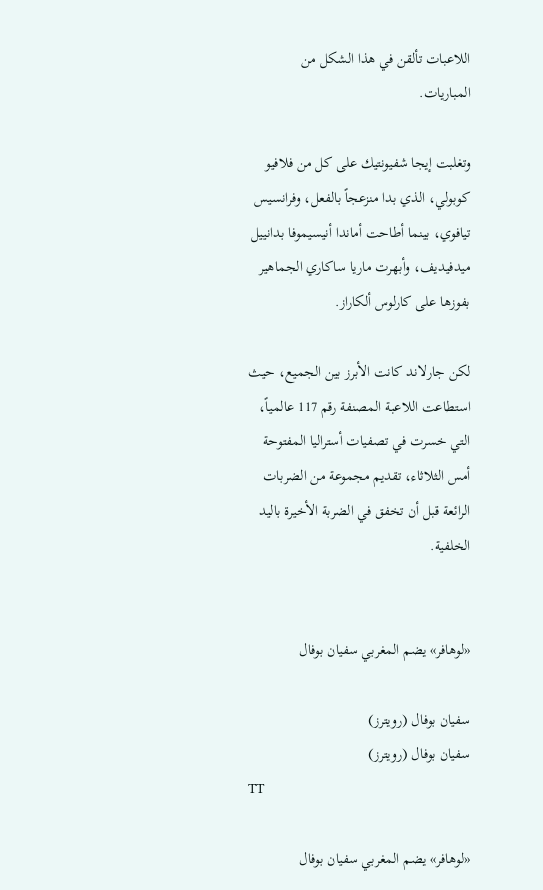اللاعبات تألقن في هذا الشكل من المباريات.

وتغلبت إيجا شفيونتيك على كل من فلافيو كوبولي، الذي بدا منزعجاً بالفعل، وفرانسيس تيافوي، بينما أطاحت أماندا أنيسيموفا بدانييل ميدفيديف، وأبهرت ماريا ساكاري الجماهير بفوزها على كارلوس ألكاراز.

لكن جارلاند كانت الأبرز بين الجميع، حيث استطاعت اللاعبة المصنفة رقم 117 عالمياً، التي خسرت في تصفيات أستراليا المفتوحة أمس الثلاثاء، تقديم مجموعة من الضربات الرائعة قبل أن تخفق في الضربة الأخيرة باليد الخلفية.


«لوهافر» يضم المغربي سفيان بوفال

سفيان بوفال (رويترز)
سفيان بوفال (رويترز)
TT

«لوهافر» يضم المغربي سفيان بوفال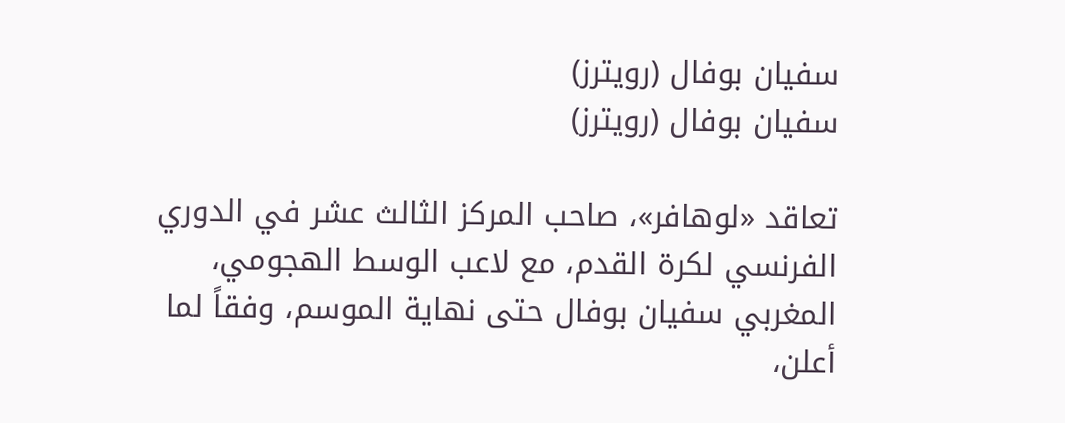سفيان بوفال (رويترز)
سفيان بوفال (رويترز)

تعاقد «لوهافر»، صاحب المركز الثالث عشر في الدوري الفرنسي لكرة القدم، مع لاعب الوسط الهجومي، المغربي سفيان بوفال حتى نهاية الموسم، وفقاً لما أعلن،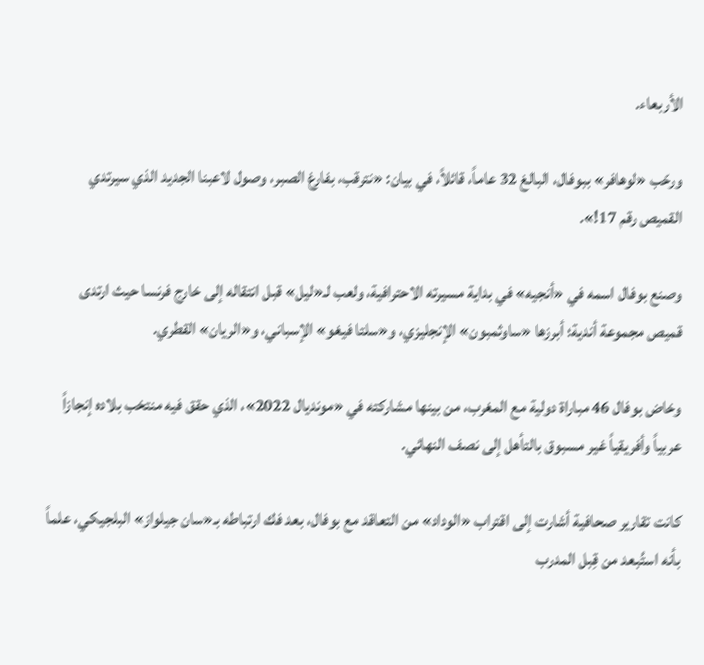الأربعاء.

ورحّب «لوهافر» ببوفال، البالغ 32 عاماً، قائلاً، في بيان: «نترقب، بفارغ الصبر، وصول لاعبنا الجديد الذي سيرتدي القميص رقم 17!».

وصنع بوفال اسمه في «أنجيه» في بداية مسيرته الاحترافية، ولعب لـ«ليل» قبل انتقاله إلى خارج فرنسا حيث ارتدى قميص مجموعة أندية؛ أبرزها «ساوثمبون» الإنجليزي، و«سلتا فيغو» الإسباني، و«الريان» القطري.

وخاض بوفال 46 مباراة دولية مع المغرب، من بينها مشاركته في «مونديال 2022»، الذي حقق فيه منتخب بلاده إنجازاً عربياً وأفريقياً غير مسبوق بالتأهل إلى نصف النهائي.

كانت تقارير صحافية أشارت إلى اقتراب «الوداد» من التعاقد مع بوفال، بعد فك ارتباطه بـ«سان جيلواز» البلجيكي، علماً بأنه استُبعد من قِبل المدرب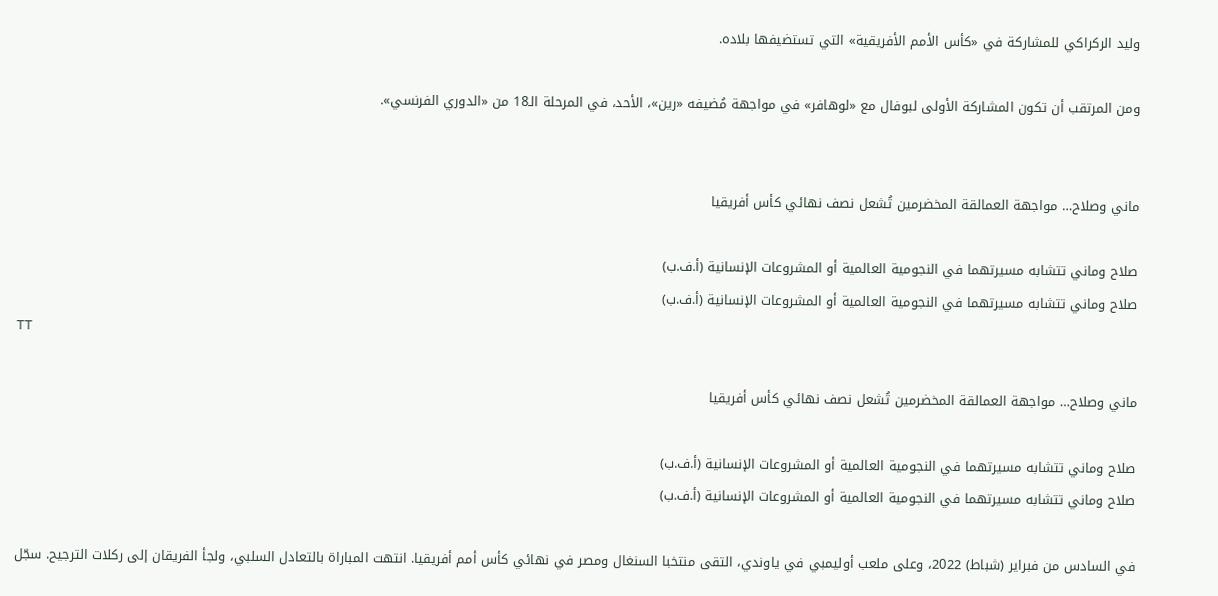وليد الركراكي للمشاركة في «كأس الأمم الأفريقية» التي تستضيفها بلاده.

ومن المرتقب أن تكون المشاركة الأولى لبوفال مع «لوهافر» في مواجهة مُضيفه «رين»، الأحد، في المرحلة الـ18 من «الدوري الفرنسي».


ماني وصلاح… مواجهة العمالقة المخضرمين تُشعل نصف نهائي كأس أفريقيا

صلاح وماني تتشابه مسيرتهما في النجومية العالمية أو المشروعات الإنسانية (أ.ف.ب)
صلاح وماني تتشابه مسيرتهما في النجومية العالمية أو المشروعات الإنسانية (أ.ف.ب)
TT

ماني وصلاح… مواجهة العمالقة المخضرمين تُشعل نصف نهائي كأس أفريقيا

صلاح وماني تتشابه مسيرتهما في النجومية العالمية أو المشروعات الإنسانية (أ.ف.ب)
صلاح وماني تتشابه مسيرتهما في النجومية العالمية أو المشروعات الإنسانية (أ.ف.ب)

في السادس من فبراير (شباط) 2022، وعلى ملعب أوليمبي في ياوندي، التقى منتخبا السنغال ومصر في نهائي كأس أمم أفريقيا. انتهت المباراة بالتعادل السلبي، ولجأ الفريقان إلى ركلات الترجيح. سجّل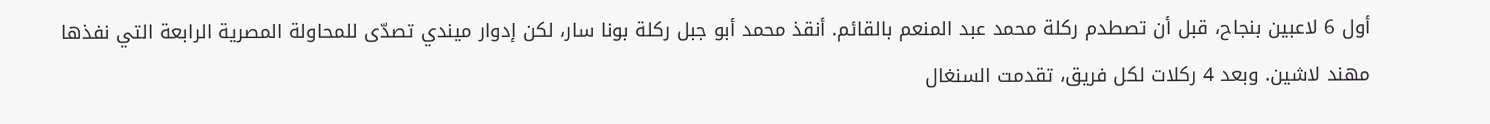أول 6 لاعبين بنجاح، قبل أن تصطدم ركلة محمد عبد المنعم بالقائم. أنقذ محمد أبو جبل ركلة بونا سار، لكن إدوار ميندي تصدّى للمحاولة المصرية الرابعة التي نفذها مهند لاشين. وبعد 4 ركلات لكل فريق، تقدمت السنغال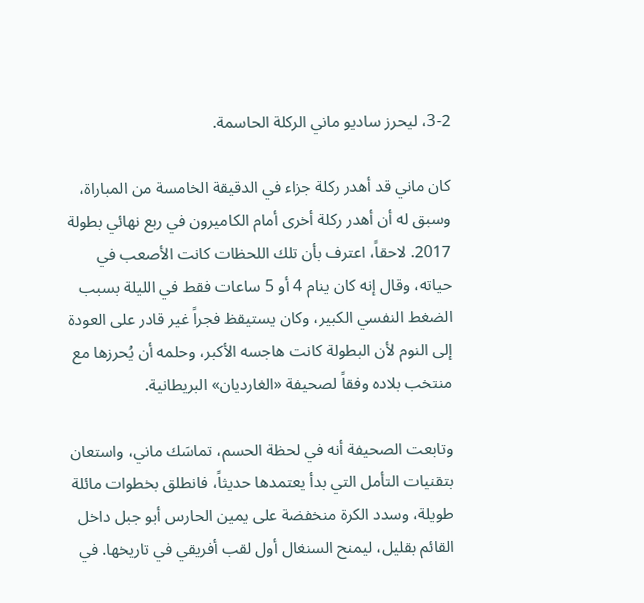3-2، ليحرز ساديو ماني الركلة الحاسمة.

كان ماني قد أهدر ركلة جزاء في الدقيقة الخامسة من المباراة، وسبق له أن أهدر ركلة أخرى أمام الكاميرون في ربع نهائي بطولة 2017. لاحقاً، اعترف بأن تلك اللحظات كانت الأصعب في حياته، وقال إنه كان ينام 4 أو 5 ساعات فقط في الليلة بسبب الضغط النفسي الكبير، وكان يستيقظ فجراً غير قادر على العودة إلى النوم لأن البطولة كانت هاجسه الأكبر، وحلمه أن يُحرزها مع منتخب بلاده وفقاً لصحيفة «الغارديان» البريطانية.

وتابعت الصحيفة أنه في لحظة الحسم، تماسَك ماني، واستعان بتقنيات التأمل التي بدأ يعتمدها حديثاً، فانطلق بخطوات مائلة طويلة، وسدد الكرة منخفضة على يمين الحارس أبو جبل داخل القائم بقليل، ليمنح السنغال أول لقب أفريقي في تاريخها. في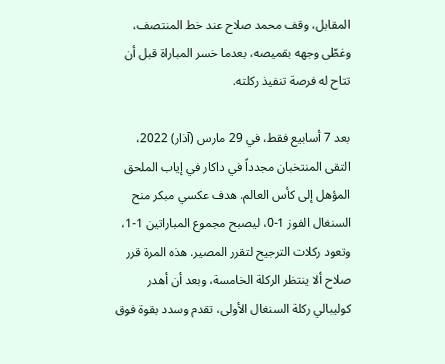المقابل، وقف محمد صلاح عند خط المنتصف، وغطّى وجهه بقميصه، بعدما خسر المباراة قبل أن تتاح له فرصة تنفيذ ركلته.

بعد 7 أسابيع فقط، في 29 مارس (آذار) 2022، التقى المنتخبان مجدداً في داكار في إياب الملحق المؤهل إلى كأس العالم. هدف عكسي مبكر منح السنغال الفوز 1-0، ليصبح مجموع المباراتين 1-1، وتعود ركلات الترجيح لتقرر المصير. هذه المرة قرر صلاح ألا ينتظر الركلة الخامسة، وبعد أن أهدر كوليبالي ركلة السنغال الأولى، تقدم وسدد بقوة فوق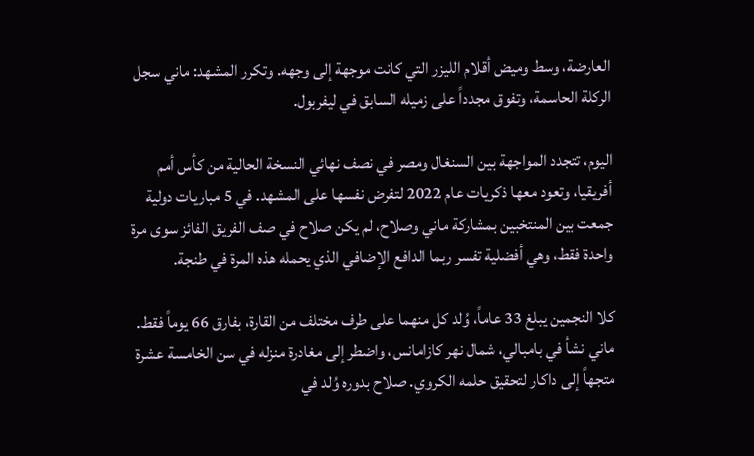العارضة، وسط وميض أقلام الليزر التي كانت موجهة إلى وجهه. وتكرر المشهد: ماني سجل الركلة الحاسمة، وتفوق مجدداً على زميله السابق في ليفربول.

اليوم، تتجدد المواجهة بين السنغال ومصر في نصف نهائي النسخة الحالية من كأس أمم أفريقيا، وتعود معها ذكريات عام 2022 لتفرض نفسها على المشهد. في 5 مباريات دولية جمعت بين المنتخبين بمشاركة ماني وصلاح، لم يكن صلاح في صف الفريق الفائز سوى مرة واحدة فقط، وهي أفضلية تفسر ربما الدافع الإضافي الذي يحمله هذه المرة في طنجة.

كلا النجمين يبلغ 33 عاماً، وُلد كل منهما على طرف مختلف من القارة، بفارق 66 يوماً فقط. ماني نشأ في بامبالي، شمال نهر كازامانس، واضطر إلى مغادرة منزله في سن الخامسة عشرة متجهاً إلى داكار لتحقيق حلمه الكروي. صلاح بدوره وُلد في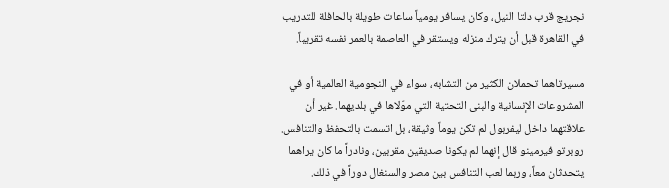نجريج قرب دلتا النيل، وكان يسافر يومياً ساعات طويلة بالحافلة للتدريب في القاهرة قبل أن يترك منزله ويستقر في العاصمة بالعمر نفسه تقريباً.

مسيرتاهما تحملان الكثير من التشابه، سواء في النجومية العالمية أو في المشروعات الإنسانية والبنى التحتية التي موّلاها في بلديهما. غير أن علاقتهما داخل ليفربول لم تكن يوماً وثيقة، بل اتسمت بالتحفظ والتنافس. روبرتو فيرمينو قال إنهما لم يكونا صديقين مقربين، ونادراً ما كان يراهما يتحدثان معاً، وربما لعب التنافس بين مصر والسنغال دوراً في ذلك.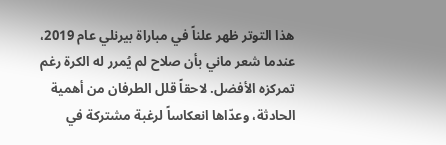هذا التوتر ظهر علناً في مباراة بيرنلي عام 2019، عندما شعر ماني بأن صلاح لم يُمرر له الكرة رغم تمركزه الأفضل. لاحقاً قلل الطرفان من أهمية الحادثة، وعدّاها انعكاساً لرغبة مشتركة في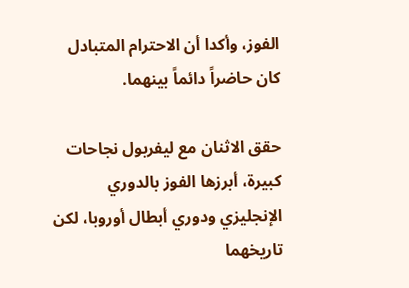الفوز، وأكدا أن الاحترام المتبادل كان حاضراً دائماً بينهما.

حقق الاثنان مع ليفربول نجاحات كبيرة، أبرزها الفوز بالدوري الإنجليزي ودوري أبطال أوروبا، لكن تاريخهما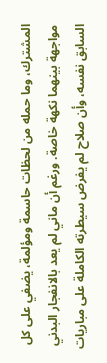المشترك، وما حمله من لحظات حاسمة ومؤلمة، يضفي على كل مواجهة بينهما نكهة خاصة. ورغم أن ماني لم يعد بالانفجار البدني السابق نفسه، وأن صلاح لم يفرض سيطرته الكاملة على مباريات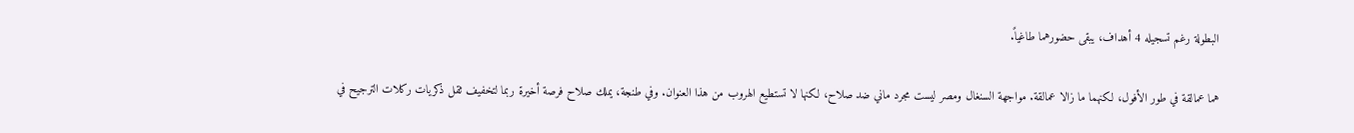البطولة رغم تسجيله 4 أهداف، يبقى حضورهما طاغياً.

هما عمالقة في طور الأفول، لكنهما ما زالا عمالقة. مواجهة السنغال ومصر ليست مجرد ماني ضد صلاح، لكنها لا تستطيع الهروب من هذا العنوان. وفي طنجة، يملك صلاح فرصة أخيرة ربما لتخفيف ثقل ذكريات ركلات الترجيح في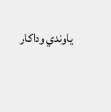ياوندي وداكار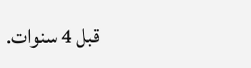قبل 4 سنوات.